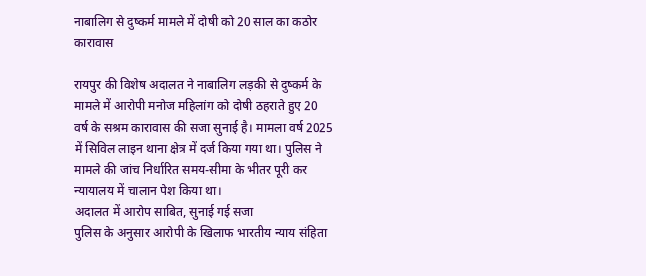नाबालिग से दुष्कर्म मामले में दोषी को 20 साल का कठोर कारावास

रायपुर की विशेष अदालत ने नाबालिग लड़की से दुष्कर्म के मामले में आरोपी मनोज महिलांग को दोषी ठहराते हुए 20 वर्ष के सश्रम कारावास की सजा सुनाई है। मामला वर्ष 2025 में सिविल लाइन थाना क्षेत्र में दर्ज किया गया था। पुलिस ने मामले की जांच निर्धारित समय-सीमा के भीतर पूरी कर न्यायालय में चालान पेश किया था।
अदालत में आरोप साबित, सुनाई गई सजा
पुलिस के अनुसार आरोपी के खिलाफ भारतीय न्याय संहिता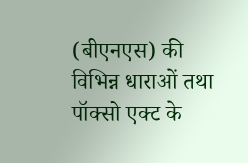(बीएनएस) की विभिन्न धाराओं तथा पॉक्सो एक्ट के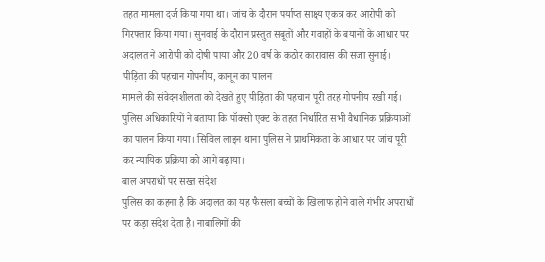तहत मामला दर्ज किया गया था। जांच के दौरान पर्याप्त साक्ष्य एकत्र कर आरोपी को गिरफ्तार किया गया। सुनवाई के दौरान प्रस्तुत सबूतों और गवाहों के बयानों के आधार पर अदालत ने आरोपी को दोषी पाया और 20 वर्ष के कठोर कारावास की सजा सुनाई।
पीड़िता की पहचान गोपनीय, कानून का पालन
मामले की संवेदनशीलता को देखते हुए पीड़िता की पहचान पूरी तरह गोपनीय रखी गई। पुलिस अधिकारियों ने बताया कि पॉक्सो एक्ट के तहत निर्धारित सभी वैधानिक प्रक्रियाओं का पालन किया गया। सिविल लाइन थाना पुलिस ने प्राथमिकता के आधार पर जांच पूरी कर न्यायिक प्रक्रिया को आगे बढ़ाया।
बाल अपराधों पर सख्त संदेश
पुलिस का कहना है कि अदालत का यह फैसला बच्चों के खिलाफ होने वाले गंभीर अपराधों पर कड़ा संदेश देता है। नाबालिगों की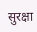सुरक्षा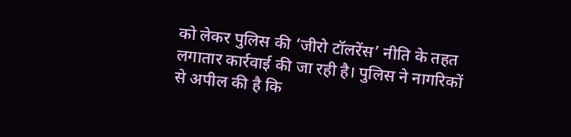को लेकर पुलिस की ‘जीरो टॉलरेंस’ नीति के तहत लगातार कार्रवाई की जा रही है। पुलिस ने नागरिकों से अपील की है कि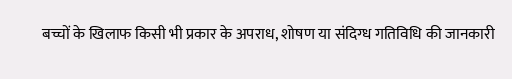बच्चों के खिलाफ किसी भी प्रकार के अपराध, शोषण या संदिग्ध गतिविधि की जानकारी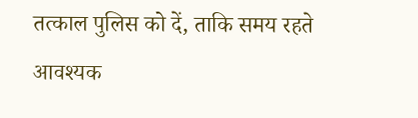तत्काल पुलिस को दें, ताकि समय रहते आवश्यक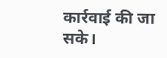कार्रवाई की जा सके।